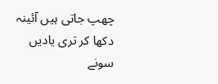چھپ جاتی ہیں آئینہ دکھا کر تری یادیں
سونے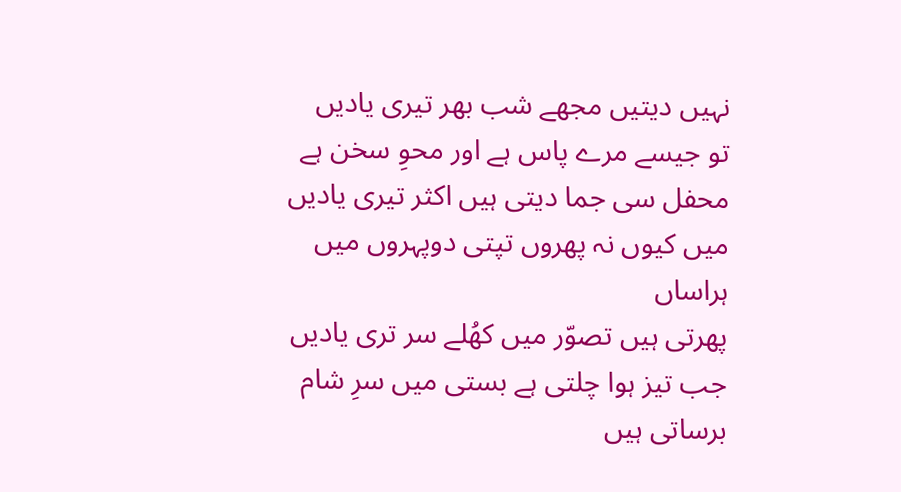نہیں دیتیں مجھے شب بھر تیری یادیں
تو جیسے مرے پاس ہے اور محوِ سخن ہے
محفل سی جما دیتی ہیں اکثر تیری یادیں
میں کیوں نہ پھروں تپتی دوپہروں میں ہراساں
پھرتی ہیں تصوّر میں کھُلے سر تری یادیں
جب تیز ہوا چلتی ہے بستی میں سرِ شام
برساتی ہیں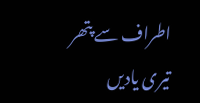اطراف سے پتھر تیری یادیں